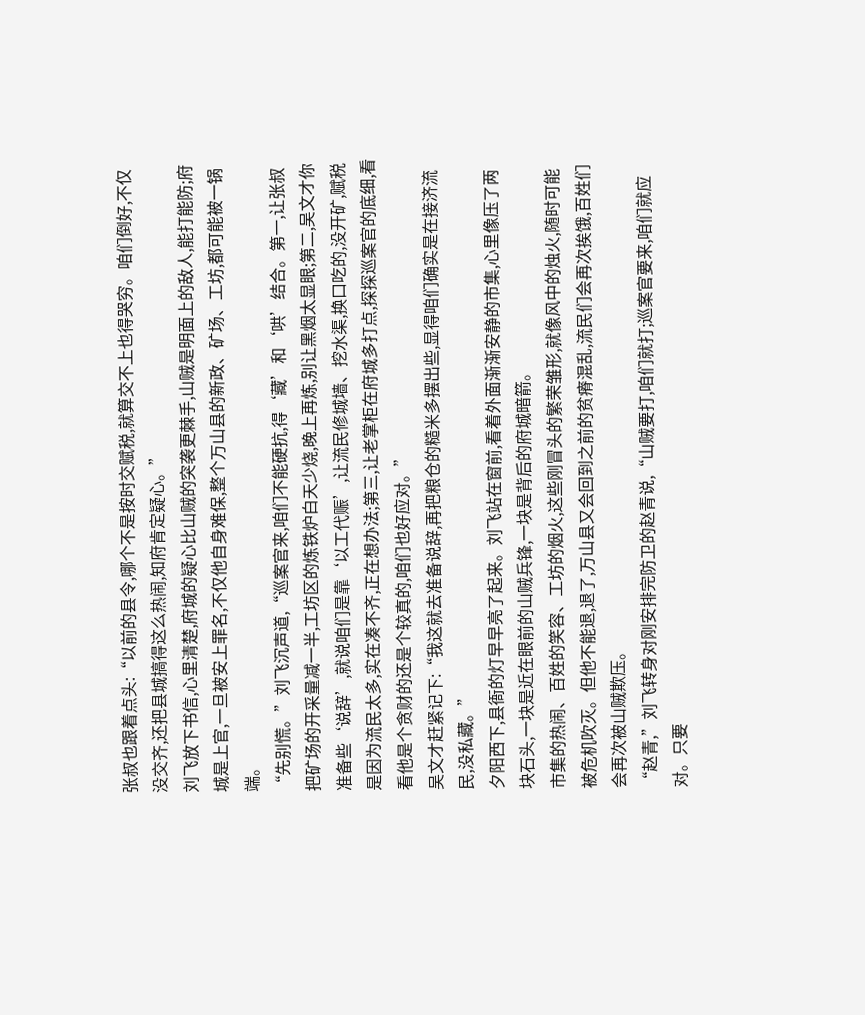张叔也跟着点头:“以前的县令,哪个不是按时交赋税,就算交不上也得哭穷。咱们倒好,不仅没交齐,还把县城搞得这么热闹,知府肯定疑心。”
刘飞放下书信,心里清楚,府城的疑心比山贼的突袭更棘手,山贼是明面上的敌人,能打能防;府城是上官,一旦被安上罪名,不仅他自身难保,整个万山县的新政、矿场、工坊,都可能被一锅端。
“先别慌。”刘飞沉声道,“巡案官来,咱们不能硬抗,得‘藏’和‘哄’结合。第一,让张叔把矿场的开采量减一半,工坊区的炼铁炉白天少烧,晚上再炼,别让黑烟太显眼;第二,吴文才你准备些‘说辞’,就说咱们是靠‘以工代赈’,让流民修城墙、挖水渠,换口吃的,没开矿,赋税是因为流民太多,实在凑不齐,正在想办法;第三,让老掌柜在府城多打点,探探巡案官的底细,看看他是个贪财的还是个较真的,咱们也好应对。”
吴文才赶紧记下:“我这就去准备说辞,再把粮仓的糙米多摆出些,显得咱们确实是在接济流民,没私藏。”
夕阳西下,县衙的灯早早亮了起来。刘飞站在窗前,看着外面渐渐安静的市集,心里像压了两块石头,一块是近在眼前的山贼兵锋,一块是背后的府城暗箭。
市集的热闹、百姓的笑容、工坊的烟火,这些刚冒头的繁荣雏形,就像风中的烛火,随时可能被危机吹灭。但他不能退,退了,万山县又会回到之前的贫瘠混乱,流民们会再次挨饿,百姓们会再次被山贼欺压。
“赵青,”刘飞转身对刚安排完防卫的赵青说,“山贼要打,咱们就打;巡案官要来,咱们就应对。只要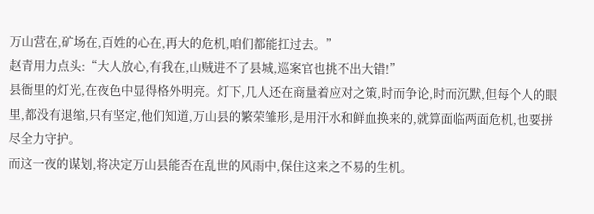万山营在,矿场在,百姓的心在,再大的危机,咱们都能扛过去。”
赵青用力点头:“大人放心,有我在,山贼进不了县城,巡案官也挑不出大错!”
县衙里的灯光,在夜色中显得格外明亮。灯下,几人还在商量着应对之策,时而争论,时而沉默,但每个人的眼里,都没有退缩,只有坚定,他们知道,万山县的繁荣雏形,是用汗水和鲜血换来的,就算面临两面危机,也要拼尽全力守护。
而这一夜的谋划,将决定万山县能否在乱世的风雨中,保住这来之不易的生机。